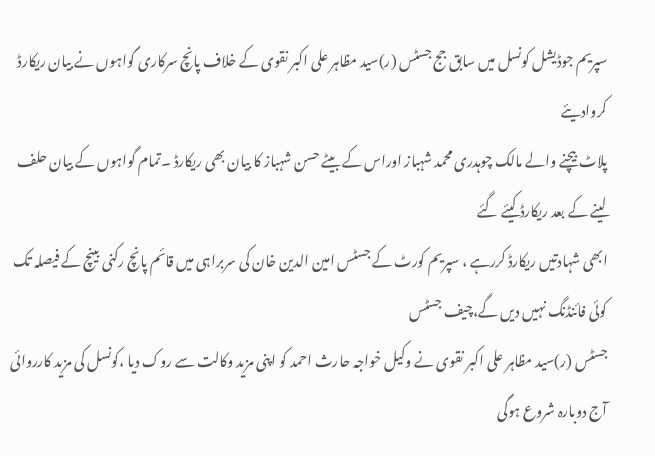سپریم جوڈیشل کونسل میں سابق جج جسٹس (ر)سید مظاہر علی اکبر نقوی کے خلاف پانچ سرکاری گواہوں نے بیان ریکارڈ کروادیئے
پلاٹ بیچنے والے مالک چوہدری محمد شہباز اوراس کے بیٹے حسن شہباز کا بیان بھی ریکارڈ ۔تمام گواہوں کے بیان حلف لینے کے بعد ریکارڈ کیئے گئے
ابھی شہادتیں ریکارڈ کررہے ، سپریم کورٹ کے جسٹس امین الدین خان کی سربراہی میں قائم پانچ رکنی بینچ کے فیصلہ تک کوئی فائنڈنگ نہیں دیں گے،چیف جسٹس
جسٹس (ر)سید مظاہر علی اکبر نقوی نے وکیل خواجہ حارث احمد کو اپنی مزید وکالت سے روک دیا ،کونسل کی مزید کارروائی آج دوبارہ شروع ہوگی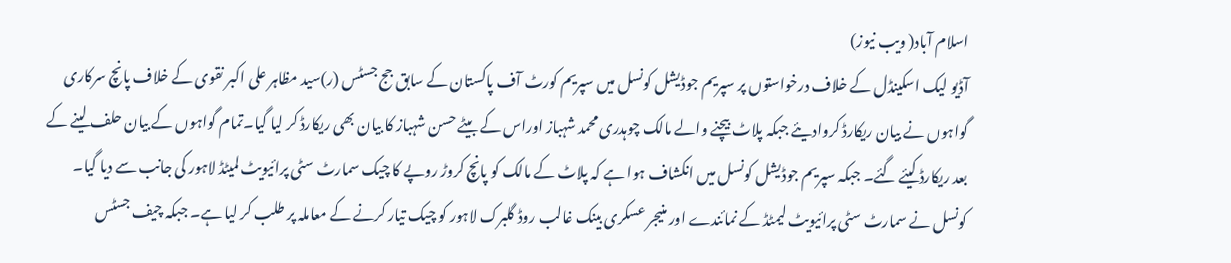اسلام آباد( ویب نیوز)
آڈیو لیک اسکینڈل کے خلاف درخواستوں پر سپریم جوڈیشل کونسل میں سپریم کورٹ آف پاکستان کے سابق جج جسٹس (ر)سید مظاہر علی اکبر نقوی کے خلاف پانچ سرکاری گواہوں نے بیان ریکارڈ کروادیئے جبکہ پلاٹ بیچنے والے مالک چوہدری محمد شہباز اوراس کے بیٹے حسن شہباز کا بیان بھی ریکارڈ کر لیا گیا۔تمام گواہوں کے بیان حلف لینے کے بعد ریکارڈ کیئے گئے۔ جبکہ سپریم جوڈیشل کونسل میں انکشاف ہوا ہے کہ پلاٹ کے مالک کو پانچ کروڑ روپے کا چیک سمارٹ سٹی پرائیویٹ لمیٹڈ لاہور کی جانب سے دیا گیا۔ کونسل نے سمارٹ سٹی پرائیویٹ لیمٹڈ کے نمائندے اور منیجر عسکری بینک غالب روڈ گلبرک لاہور کو چیک تیار کرنے کے معاملہ پر طلب کر لیا ہے۔ جبکہ چیف جسٹس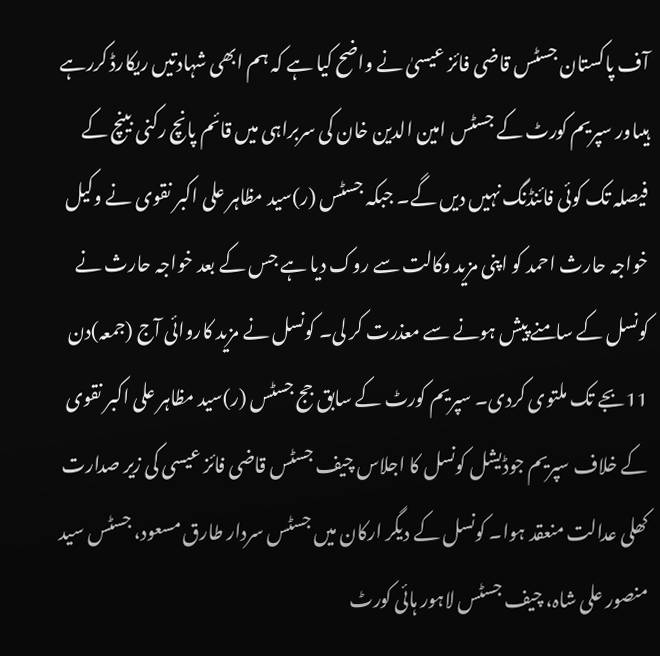آف پاکستان جسٹس قاضی فائز عیسیٰ نے واضح کیا ہے کہ ہم ابھی شہادتیں ریکارڈ کررہے ہیںاور سپریم کورٹ کے جسٹس امین الدین خان کی سربراہی میں قائم پانچ رکنی بینچ کے فیصلہ تک کوئی فائنڈنگ نہیں دیں گے۔ جبکہ جسٹس (ر)سید مظاہر علی اکبر نقوی نے وکیل خواجہ حارث احمد کو اپنی مزید وکالت سے روک دیا ہے جس کے بعد خواجہ حارث نے کونسل کے سامنے پیش ہونے سے معذرت کر لی۔ کونسل نے مزید کاروائی آج (جمعہ)دن 11بجے تک ملتوی کردی۔ سپریم کورٹ کے سابق جج جسٹس (ر)سید مظاہر علی اکبر نقوی کے خلاف سپریم جوڈیشل کونسل کا اجلاس چیف جسٹس قاضی فائز عیسی کی زیر صدارت کھلی عدالت منعقد ہوا۔ کونسل کے دیگر ارکان میں جسٹس سردار طارق مسعود، جسٹس سید منصور علی شاہ، چیف جسٹس لاہور ہائی کورٹ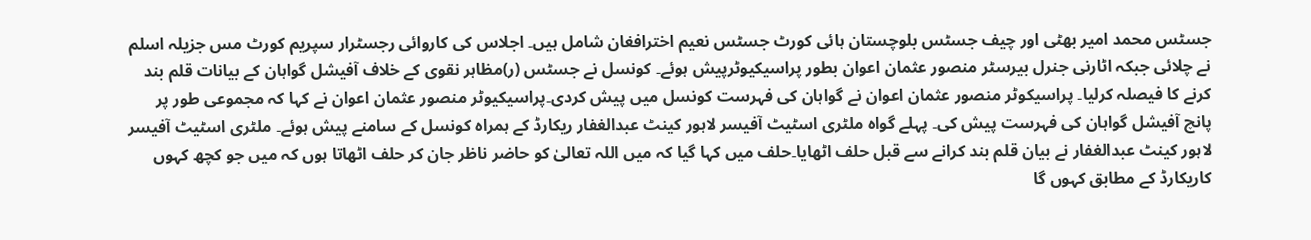جسٹس محمد امیر بھٹی اور چیف جسٹس بلوچستان ہائی کورٹ جسٹس نعیم اخترافغان شامل ہیں۔ اجلاس کی کاروائی رجسٹرار سپریم کورٹ مس جزیلہ اسلم نے چلائی جبکہ اٹارنی جنرل بیرسٹر منصور عثمان اعوان بطور پراسیکیوٹرپیش ہوئے۔ کونسل نے جسٹس (ر)مظاہر نقوی کے خلاف آفیشل گواہان کے بیانات قلم بند کرنے کا فیصلہ کرلیا۔ پراسیکوٹر منصور عثمان اعوان نے گواہان کی فہرست کونسل میں پیش کردی۔پراسیکیوٹر منصور عثمان اعوان نے کہا کہ مجموعی طور پر پانچ آفیشل گواہان کی فہرست پیش کی۔ پہلے گواہ ملٹری اسٹیٹ آفیسر لاہور کینٹ عبدالغفار ریکارڈ کے ہمراہ کونسل کے سامنے پیش ہوئے۔ ملٹری اسٹیٹ آفیسر لاہور کینٹ عبدالغفار نے بیان قلم بند کرانے سے قبل حلف اٹھایا۔حلف میں کہا گیا کہ میں اللہ تعالیٰ کو حاضر ناظر جان کر حلف اٹھاتا ہوں کہ میں جو کچھ کہوں کاریکارڈ کے مطابق کہوں گا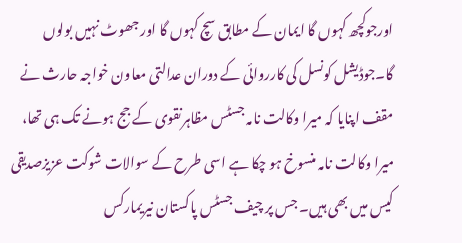اورجوکچھ کہوں گا ایمان کے مطابق سچ کہوں گا اور جھوٹ نہیں بولوں گا۔جوڈیشل کونسل کی کارروائی کے دوران عدالتی معاون خواجہ حارث نے مقف اپنایا کہ میرا وکالت نامہ جسٹس مظاہرنقوی کے جج ہونے تک ہی تھا، میرا وکالت نامہ منسوخ ہو چکا ہے اسی طرح کے سوالات شوکت عزیزصدیقی کیس میں بھی ہیں۔ جس پر چیف جسٹس پاکستان نیریمارکس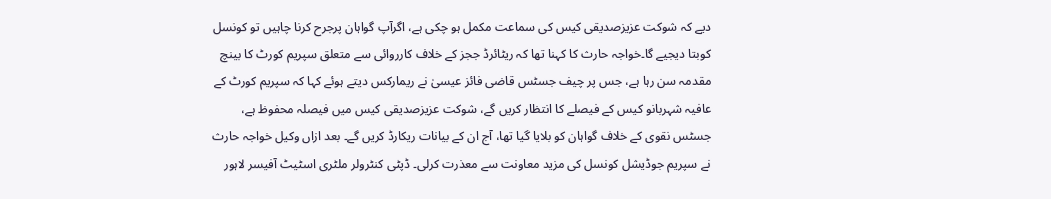دیے کہ شوکت عزیزصدیقی کیس کی سماعت مکمل ہو چکی ہے، اگرآپ گواہان پرجرح کرنا چاہیں تو کونسل کوبتا دیجیے گا۔خواجہ حارث کا کہنا تھا کہ ریٹائرڈ ججز کے خلاف کارروائی سے متعلق سپریم کورٹ کا بینچ مقدمہ سن رہا ہے، جس پر چیف جسٹس قاضی فائز عیسیٰ نے ریمارکس دیتے ہوئے کہا کہ سپریم کورٹ کے عافیہ شہربانو کیس کے فیصلے کا انتظار کریں گے، شوکت عزیزصدیقی کیس میں فیصلہ محفوظ ہے، جسٹس نقوی کے خلاف گواہان کو بلایا گیا تھا، آج ان کے بیانات ریکارڈ کریں گے۔ بعد ازاں وکیل خواجہ حارث نے سپریم جوڈیشل کونسل کی مزید معاونت سے معذرت کرلی۔ ڈپٹی کنٹرولر ملٹری اسٹیٹ آفیسر لاہور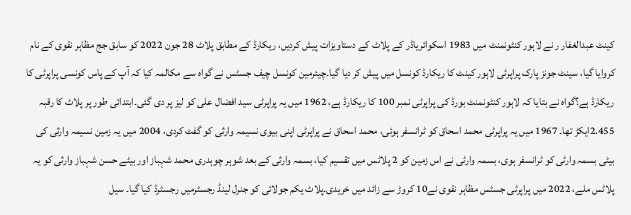کینٹ عبدالغفار ر نے لاہور کنٹونمنٹ میں 1983 اسکوائریاڈر کے پلاٹ کے دستاویزات پیش کردیں، ریکارڈ کے مطابق پلاٹ 28 جون 2022 کو سابق جج مظاہر نقوی کے نام کروایا گیا، سینٹ جونز پارک پراپرٹی لاہور کینٹ کا ریکارڈ کونسل میں پیش کر دیا گیا۔چیئرمین کونسل چیف جسٹس نے گواہ سے مکالمہ کیا کہ آپ کے پاس کونسی پراپرٹی کا ریکارڈ ہے؟گواہ نے بتایا کہ لاہور کنٹونمنٹ بورڈ کی پراپرٹی نمبر 100 کا ریکارڈ ہے، 1962 میں یہ پراپرٹی سید افضال علی کو لیز پر دی گئی۔ابتدائی طور پر پلاٹ کا رقبہ 2.455ایکڑ تھا۔ 1967 میں یہ پراپرٹی محمد اسحاق کو ٹرانسفر ہوئی، محمد اسحاق نے پراپرٹی اپنی بیوی نسیمہ وارثی کو گفٹ کردی، 2004 میں یہ زمین نسیمہ وارثی کی بیٹی بسمہ وارٹی کو ٹرانسفر ہوی، بسمہ وارٹی نے اس زمین کو 2 پلاٹس میں تقسیم کیا، بسمہ وارثی کے بعد شوہر چوہدری محمد شہباز اور بیٹے حسن شہباز وارثی کو یہ پلاٹس ملے، 2022 میں پراپرٹی جسٹس مظاہر نقوی نے10 کروڑ سے زائد میں خریدی۔پلاٹ یکم جولائی کو جنرل لینڈ رجسٹرمیں رجسٹرڈ کیا گیا۔ سیل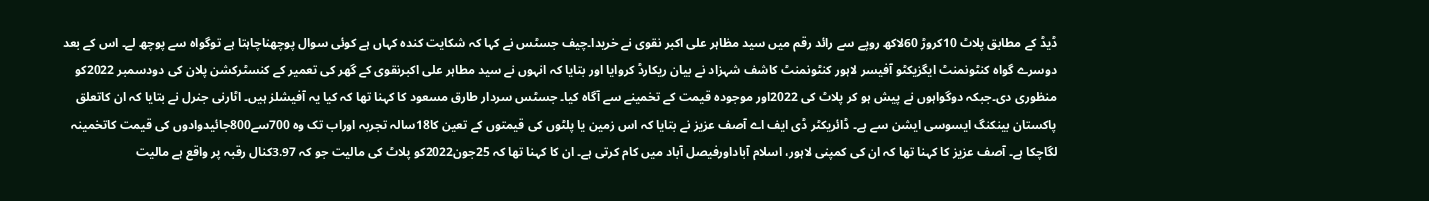ڈیڈ کے مطابق پلاٹ 10کروڑ 60لاکھ روپے سے رائد رقم میں سید مظاہر علی اکبر نقوی نے خریدا۔چیف جسٹس نے کہا کہ شکایت کندہ کہاں ہے کوئی سوال پوچھناچاہتا ہے توگواہ سے پوچھ لے۔ اس کے بعد دوسرے گواہ کنٹونمنٹ ایگزیکٹو آفیسر لاہور کنٹونمنٹ کاشف شہزاد نے بیان ریکارڈ کروایا اور بتایا کہ انہوں نے سید مطاہر علی اکبرنقوی کے گھر کی تعمیر کے کنسٹرکشن پلان کی دودسمبر 2022کو منظوری دی۔جبکہ دوگواہوں نے پیش ہو کر پلاٹ کی 2022اور موجودہ قیمت کے تخمینے سے آگاہ کیا۔ جسٹس سردار طارق مسعود کا کہنا تھا کہ کیا یہ آفیشلز ہیں۔ اٹارنی جنرل نے بتایا کہ ان کاتعلق پاکستان بینکنگ ایسوسی ایشن سے ہے۔ ڈائریکٹر ڈی ایف اے آصف عزیز نے بتایا کہ اس زمین یا پلٹوں کی قیمتوں کے تعین کا18سالہ تجربہ اوراب تک وہ 700سے800جائیدوادوں کی قیمت کاتخمینہ لگاچکا ہے۔ آصف عزیز کا کہنا تھا کہ ان کی کمپنی لاہور، اسلام آباداورفیصل آباد میں کام کرتی ہے۔ ان کا کہنا تھا کہ 25جون2022کو پلاٹ کی مالیت جو کہ 3.97کنال رقبہ پر واقع ہے مالیت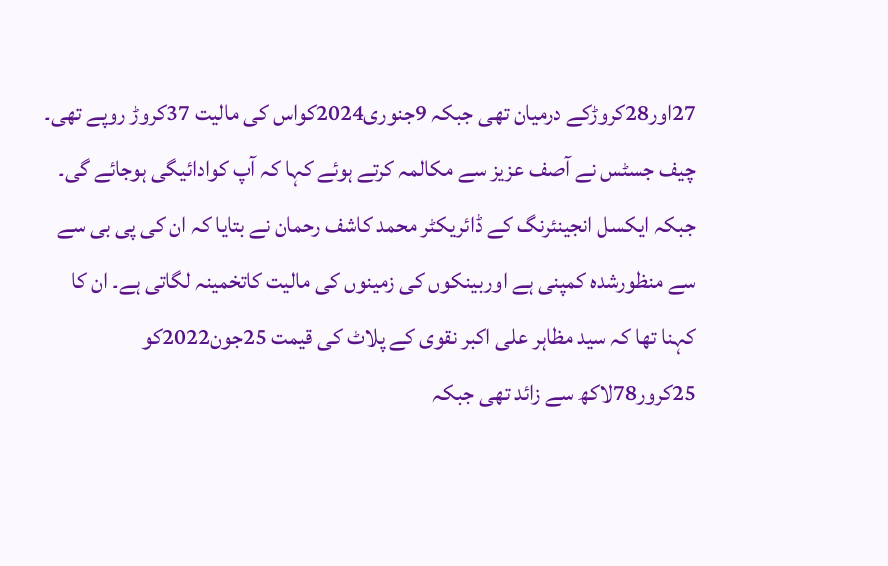27اور28کروڑکے درمیان تھی جبکہ 9جنوری2024کواس کی مالیت 37کروڑ روپے تھی۔ چیف جسٹس نے آصف عزیز سے مکالمہ کرتے ہوئے کہا کہ آپ کوادائیگی ہوجائے گی۔ جبکہ ایکسل انجینئرنگ کے ڈائریکٹر محمد کاشف رحمان نے بتایا کہ ان کی پی بی سے سے منظورشدہ کمپنی ہے اوربینکوں کی زمینوں کی مالیت کاتخمینہ لگاتی ہے۔ ان کا کہنا تھا کہ سید مظاہر علی اکبر نقوی کے پلاٹ کی قیمت 25جون2022کو 25کرور78لاکھ سے زائد تھی جبکہ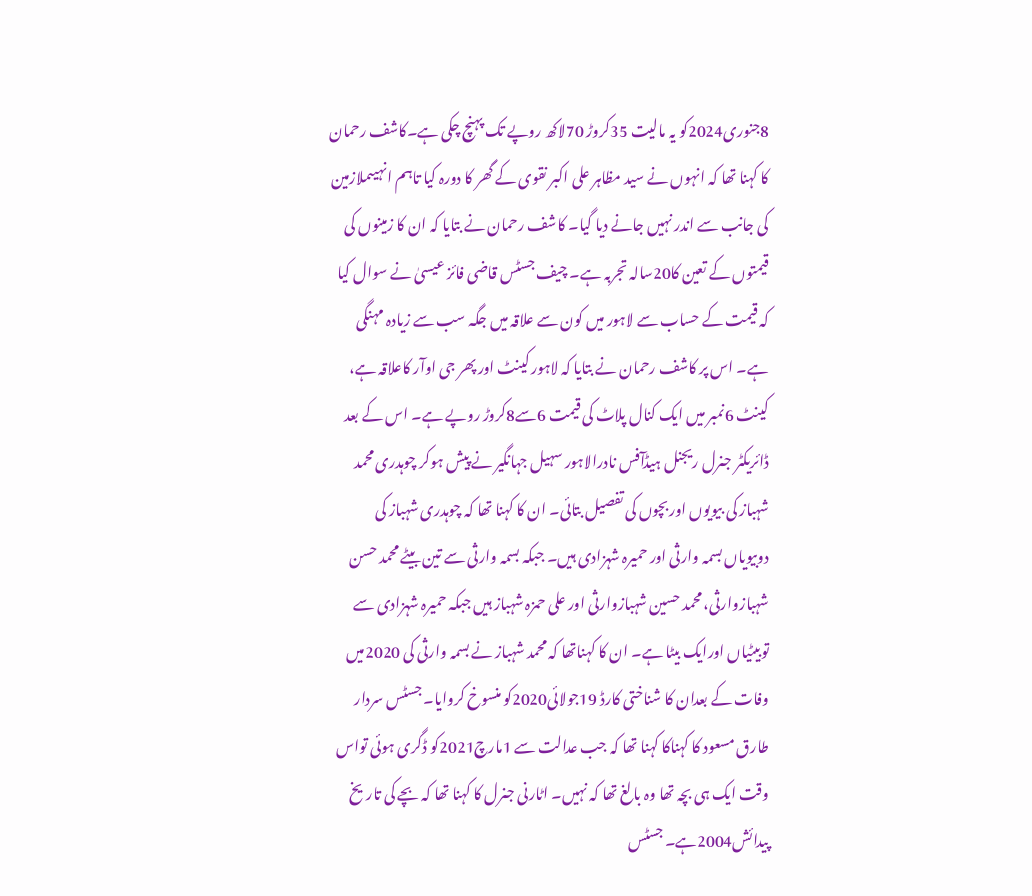8جنوری2024کو یہ مالیت 35کروڑ 70لاکھ روپے تک پہنچ چکی ہے۔کاشف رحمان کا کہنا تھا کہ انہوں نے سید مظاہر علی اکبر نقوی کے گھر کا دورہ کیا تاہم انہیںملازمین کی جانب سے اندر نہیں جانے دیا گیا۔ کاشف رحمان نے بتایا کہ ان کا زمینوں کی قیمتوں کے تعین کا20سالہ تجربہ ہے۔ چیف جسٹس قاضی فائز عیسیٰ نے سوال کیا کہ قیمت کے حساب سے لاہور میں کون سے علاقہ میں جگہ سب سے زیادہ مہنگی ہے۔ اس پر کاشف رحمان نے بتایا کہ لاہور کینٹ اور پھر جی اوآر کاعلاقہ ہے، کینٹ 6نمبر میں ایک کنال پلاٹ کی قیمت 6سے8کروڑ روپے ہے۔ اس کے بعد ڈائریکٹر جنرل ریجنل ہیڈآفس نادرالاہور سہیل جہانگیر نے پیش ہوکر چوہدری محمد شہباز کی بیویوں اوربچوں کی تفصیل بتائی۔ ان کا کہنا تھا کہ چوہدری شہباز کی دوبیویاں بسمہ وارثی اور حمیرہ شہزادی ہیں۔ جبکہ بسمہ وارثی سے تین بیٹے محمد حسن شہبازوارثی، محمد حسین شہبازوارثی اور علی حمزہ شہباز ہیں جبکہ حمیرہ شہزادی سے توبیٹیاں اورایک بیٹا ہے۔ ان کا کہناتھا کہ محمد شہباز نے بسمہ وارثی کی 2020میں وفات کے بعدان کا شناختی کارڈ 19جولائی2020کو منسوخ کروایا۔ جسٹس سردار طارق مسعود کا کہناکا کہنا تھا کہ جب عدالت سے 1مارچ2021کو ڈگری ہوئی تواس وقت ایک ہی بچہ تھا وہ بالغ تھا کہ نہیں۔ اٹارنی جنرل کا کہنا تھا کہ بچے کی تاریخ پیدائش2004ہے۔ جسٹس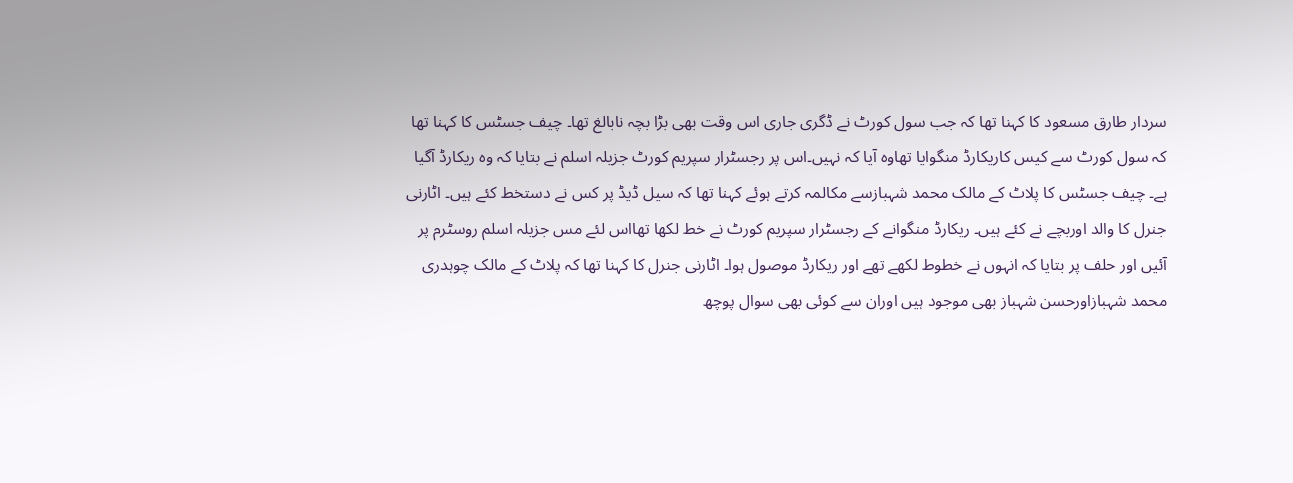سردار طارق مسعود کا کہنا تھا کہ جب سول کورٹ نے ڈگری جاری اس وقت بھی بڑا بچہ نابالغ تھا۔ چیف جسٹس کا کہنا تھا کہ سول کورٹ سے کیس کاریکارڈ منگوایا تھاوہ آیا کہ نہیں۔اس پر رجسٹرار سپریم کورٹ جزیلہ اسلم نے بتایا کہ وہ ریکارڈ آگیا ہے۔ چیف جسٹس کا پلاٹ کے مالک محمد شہبازسے مکالمہ کرتے ہوئے کہنا تھا کہ سیل ڈیڈ پر کس نے دستخط کئے ہیں۔ اٹارنی جنرل کا والد اوربچے نے کئے ہیں۔ ریکارڈ منگوانے کے رجسٹرار سپریم کورٹ نے خط لکھا تھااس لئے مس جزیلہ اسلم روسٹرم پر آئیں اور حلف پر بتایا کہ انہوں نے خطوط لکھے تھے اور ریکارڈ موصول ہوا۔ اٹارنی جنرل کا کہنا تھا کہ پلاٹ کے مالک چوہدری محمد شہبازاورحسن شہباز بھی موجود ہیں اوران سے کوئی بھی سوال پوچھ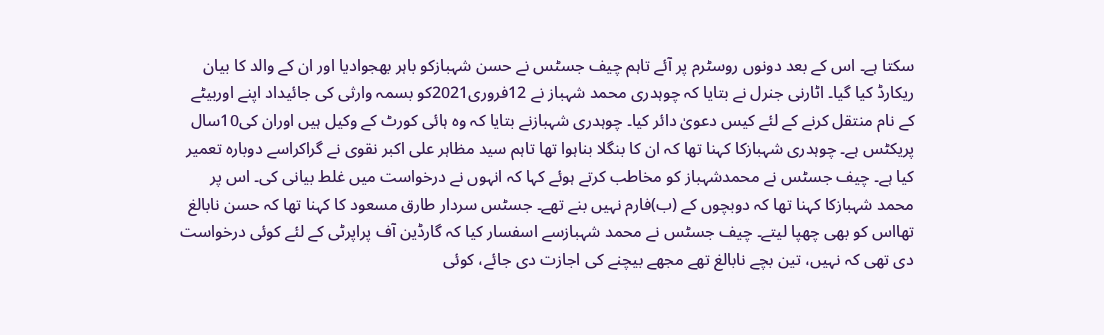سکتا ہے۔ اس کے بعد دونوں روسٹرم پر آئے تاہم چیف جسٹس نے حسن شہبازکو باہر بھجوادیا اور ان کے والد کا بیان ریکارڈ کیا گیا۔ اٹارنی جنرل نے بتایا کہ چوہدری محمد شہباز نے 12فروری2021کو بسمہ وارثی کی جائیداد اپنے اوربیٹے کے نام منتقل کرنے کے لئے کیس دعویٰ دائر کیا۔ چوہدری شہبازنے بتایا کہ وہ ہائی کورٹ کے وکیل ہیں اوران کی10سال پریکٹس ہے۔ چوہدری شہبازکا کہنا تھا کہ ان کا بنگلا بناہوا تھا تاہم سید مظاہر علی اکبر نقوی نے گراکراسے دوبارہ تعمیر کیا ہے۔ چیف جسٹس نے محمدشہباز کو مخاطب کرتے ہوئے کہا کہ انہوں نے درخواست میں غلط بیانی کی۔ اس پر محمد شہبازکا کہنا تھا کہ دوبچوں کے (ب)فارم نہیں بنے تھے۔ جسٹس سردار طارق مسعود کا کہنا تھا کہ حسن نابالغ تھااس کو بھی چھپا لیتے۔ چیف جسٹس نے محمد شہبازسے اسفسار کیا کہ گارڈین آف پراپرٹی کے لئے کوئی درخواست دی تھی کہ نہیں، تین بچے نابالغ تھے مجھے بیچنے کی اجازت دی جائے، کوئی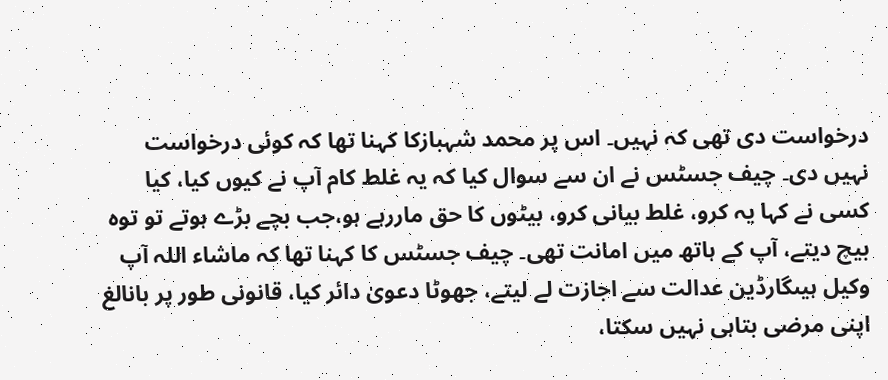درخواست دی تھی کہ نہیں۔ اس پر محمد شہبازکا کہنا تھا کہ کوئی درخواست نہیں دی۔ چیف جسٹس نے ان سے سوال کیا کہ یہ غلط کام آپ نے کیوں کیا، کیا کسی نے کہا یہ کرو، غلط بیانی کرو، بیٹوں کا حق ماررہے ہو،جب بچے بڑے ہوتے تو توہ بیچ دیتے، آپ کے ہاتھ میں امانت تھی۔ چیف جسٹس کا کہنا تھا کہ ماشاء اللہ آپ وکیل ہیںگارڈین عدالت سے اجازت لے لیتے، جھوٹا دعویٰ دائر کیا، قانونی طور پر بانالغ اپنی مرضی بتاہی نہیں سکتا،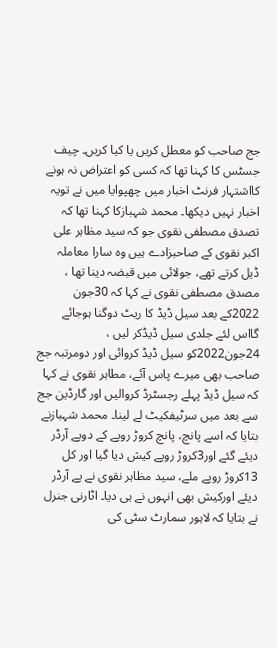جج صاحب کو معطل کریں یا کیا کریں۔ چیف جسٹس کا کہنا تھا کہ کسی کو اعتراض نہ ہونے کااشتہار فرنٹ اخبار میں چھپوایا میں نے تویہ اخبار نہیں دیکھا۔ محمد شہبازکا کہنا تھا کہ تصدق مصطفی نقوی جو کہ سید مظاہر علی اکبر نقوی کے صاحبزادے ہیں وہ سارا معاملہ ڈیل کرتے تھے، جولائی میں قبضہ دینا تھا ، مصدق مصطفی نقوی نے کہا کہ 30جون 2022کے بعد سیل ڈیڈ کا ریٹ دوگنا ہوجائے گااس لئے جلدی سیل ڈیڈکر لیں ، 24جون2022کو سیل ڈیڈ کروائی اور دومرتبہ جج صاحب بھی میرے پاس آئے، مطاہر نقوی نے کہا کہ سیل ڈیڈ پہلے رجسٹرڈ کروالیں اور گارڈین جج سے بعد میں سرٹیفکیٹ لے لینا۔ محمد شہبازنے بتایا کہ اسے پانچ، پانچ کروڑ روپے کے دوپے آرڈر دیئے گئے اور3کروڑ روپے کیش دیا گیا اور کل 13کروڑ روپے ملے، سید مظاہر نقوی نے پے آرڈر دیئے اورکیش بھی انہوں نے ہی دیا۔ اٹارنی جنرل نے بتایا کہ لاہور سمارٹ سٹی کی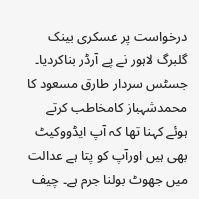درخواست پر عسکری بینک گلبرگ لاہور نے پے آرڈر بناکردیا۔ جسٹس سردار طارق مسعود کا محمدشہباز کامخاطب کرتے ہوئے کہنا تھا کہ آپ ایڈووکیٹ بھی ہیں اورآپ کو پتا ہے عدالت میں جھوٹ بولنا جرم ہے۔ چیف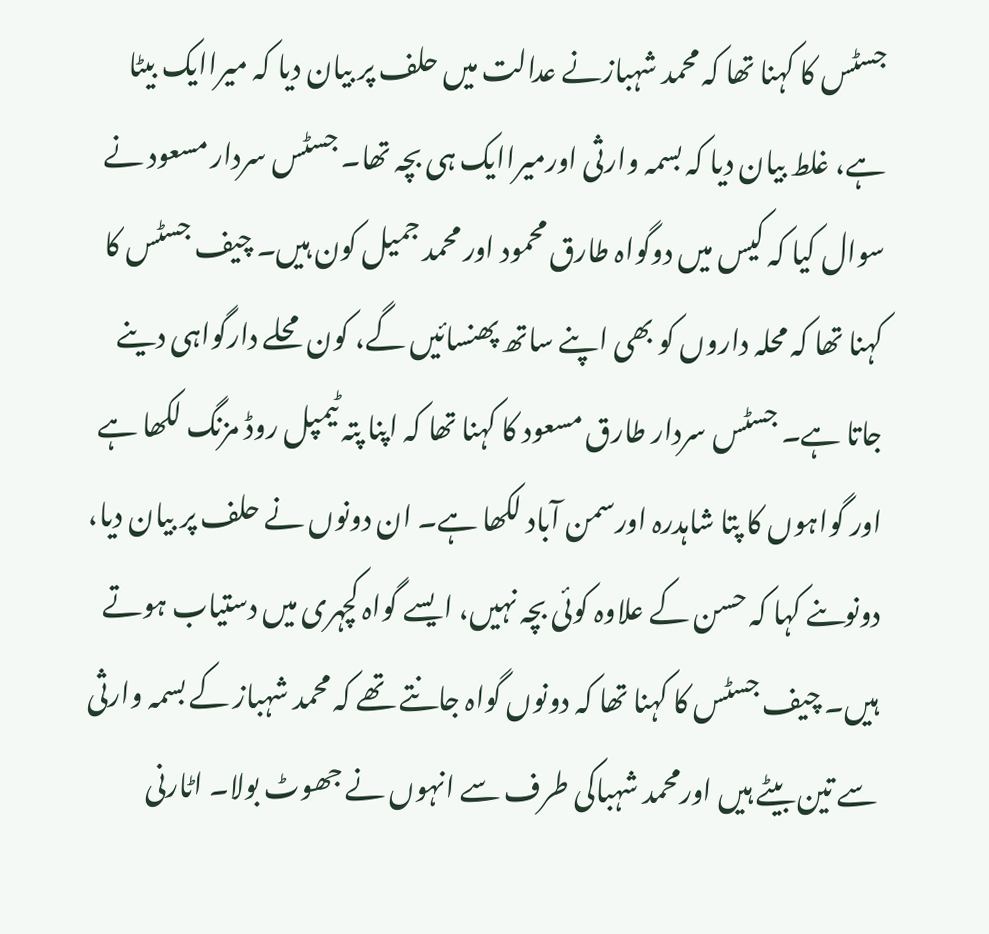جسٹس کا کہنا تھا کہ محمد شہبازنے عدالت میں حلف پر بیان دیا کہ میراایک بیٹا ہے، غلط بیان دیا کہ بسمہ وارثی اورمیراایک ہی بچہ تھا۔ جسٹس سردار مسعود نے سوال کیا کہ کیس میں دوگواہ طارق محمود اور محمد جمیل کون ہیں۔ چیف جسٹس کا کہنا تھا کہ محلہ داروں کو بھی اپنے ساتھ پھنسائیں گے، کون محلے دارگواہی دینے جاتا ہے۔ جسٹس سردار طارق مسعود کا کہنا تھا کہ اپنا پتہ ٹیمپل روڈ مزنگ لکھا ہے اور گواہوں کا پتا شاہدرہ اورسمن آباد لکھا ہے۔ ان دونوں نے حلف پر بیان دیا، دونوںنے کہا کہ حسن کے علاوہ کوئی بچہ نہیں، ایسے گواہ کچہری میں دستیاب ہوتے ہیں۔ چیف جسٹس کا کہنا تھا کہ دونوں گواہ جانتے تھے کہ محمد شہباز کے بسمہ وارثی سے تین بیٹے ہیں اورمحمد شہباکی طرف سے انہوں نے جھوٹ بولا۔ اٹارنی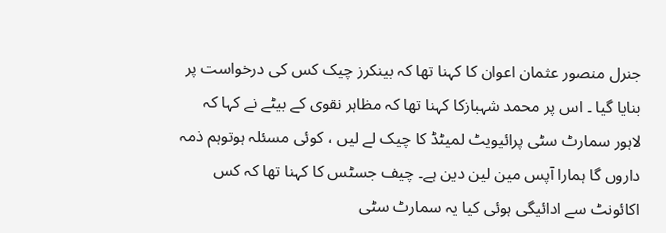جنرل منصور عثمان اعوان کا کہنا تھا کہ بینکرز چیک کس کی درخواست پر بنایا گیا ۔ اس پر محمد شہبازکا کہنا تھا کہ مظاہر نقوی کے بیٹے نے کہا کہ لاہور سمارٹ سٹی پرائیویٹ لمیٹڈ کا چیک لے لیں ، کوئی مسئلہ ہوتوہم ذمہ داروں گا ہمارا آپس مین لین دین ہے۔ چیف جسٹس کا کہنا تھا کہ کس اکائونٹ سے ادائیگی ہوئی کیا یہ سمارٹ سٹی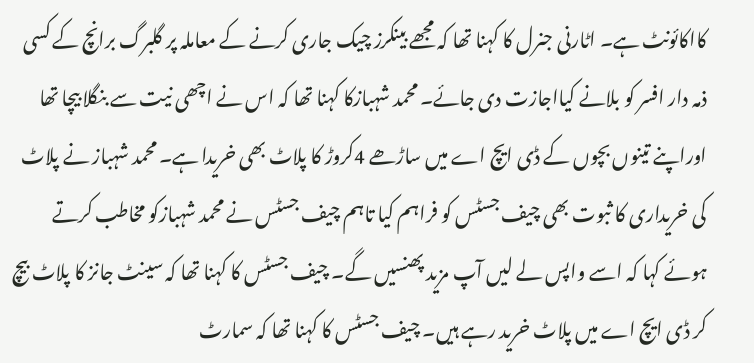کااکائونٹ ہے۔ اٹارنی جنرل کا کہنا تھا کہ مجھے بینکرز چیک جاری کرنے کے معاملہ پر گلبرگ برانچ کے کسی ذمہ دار افسر کو بلانے کیااجازت دی جائے۔ محمد شہبازکا کہنا تھا کہ اس نے اچھی نیت سے بنگلا بیچا تھا اوراپنے تینوں بچوں کے ڈی ایچ اے میں ساڑھے 4کروڑ کا پلاٹ بھی خریدا ہے۔ محمد شہباز نے پلاٹ کی خریداری کا ثبوت بھی چیف جسٹس کو فراہم کیا تاہم چیف جسٹس نے محمد شہبازکو مخاطب کرتے ہوئے کہا کہ اسے واپس لے لیں آپ مزید پھنسیں گے۔ چیف جسٹس کا کہنا تھا کہ سینٹ جانز کا پلاٹ بیچ کر ڈی ایچ اے میں پلاٹ خرید رہے ہیں۔ چیف جسٹس کا کہنا تھا کہ سمارٹ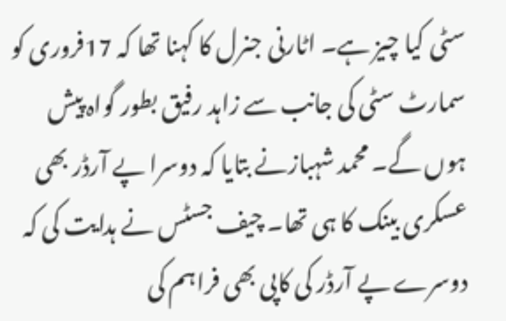سٹی کیا چیز ہے۔ اٹارنی جنرل کا کہنا تھا کہ 17فروری کو سمارٹ سٹی کی جانب سے زاہد رفیق بطور گواہ پیش ہوں گے۔ محمد شہبازنے بتایا کہ دوسرا پے آرڈر بھی عسکری بینک کا ہی تھا۔ چیف جسٹس نے ہدایت کی کہ دوسرے پے آرڈر کی کاپی بھی فراہم کی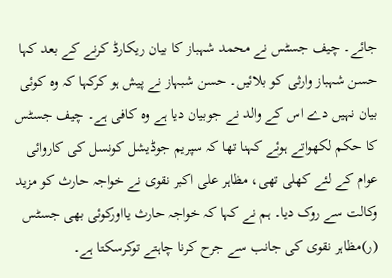جائے۔ چیف جسٹس نے محمد شہباز کا بیان ریکارڈ کرنے کے بعد کہا حسن شہباز وارثی کو بلائیں۔ حسن شبہاز نے پیش ہو کرکہا کہ وہ کوئی بیان نہیں دے اس کے والد نے جوبیان دیا ہے وہ کافی ہے۔ چیف جسٹس کا حکم لکھواتے ہوئے کہنا تھا کہ سپریم جوڈیشل کونسل کی کاروائی عوام کے لئے کھلی تھی، مظاہر علی اکبر نقوی نے خواجہ حارث کو مزید وکالت سے روک دیا۔ ہم نے کہا کہ خواجہ حارث یااورکوئی بھی جسٹس (ر)مظاہر نقوی کی جانب سے جرح کرنا چاہتے توکرسکتا ہے۔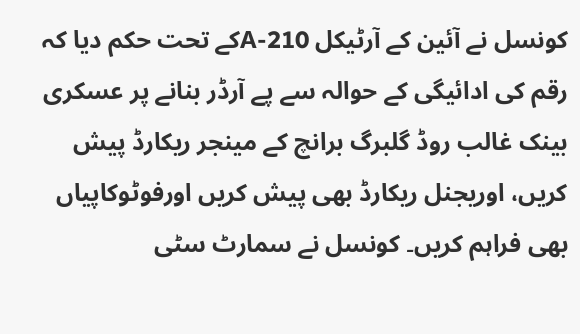کونسل نے آئین کے آرٹیکل 210-Aکے تحت حکم دیا کہ رقم کی ادائیگی کے حوالہ سے پے آرڈر بنانے پر عسکری بینک غالب روڈ گلبرگ برانچ کے مینجر ریکارڈ پیش کریں، اوریجنل ریکارڈ بھی پیش کریں اورفوٹوکاپیاں بھی فراہم کریں۔ کونسل نے سمارٹ سٹی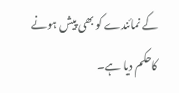کے نمائندے کو بھی پیش ہونے کاحکم دیا ہے۔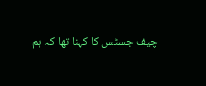چیف جسٹس کا کہنا تھا کہ ہم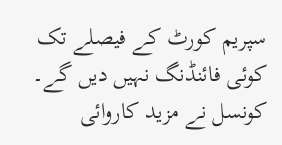سپریم کورٹ کے فیصلے تک کوئی فائنڈنگ نہیں دیں گے۔ کونسل نے مزید کاروائی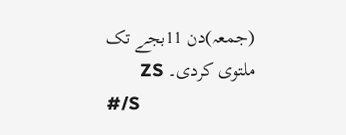(جمعہ)دن 11بجے تک ملتوی کردی۔ ZS
#/S